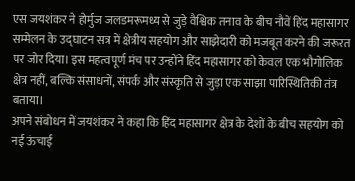एस जयशंकर ने होर्मुज जलडमरूमध्य से जुड़े वैश्विक तनाव के बीच नौवें हिंद महासागर सम्मेलन के उद्घाटन सत्र में क्षेत्रीय सहयोग और साझेदारी को मजबूत करने की जरूरत पर जोर दिया। इस महत्वपूर्ण मंच पर उन्होंने हिंद महासागर को केवल एक भौगोलिक क्षेत्र नहीं, बल्कि संसाधनों, संपर्क और संस्कृति से जुड़ा एक साझा पारिस्थितिकी तंत्र बताया।
अपने संबोधन में जयशंकर ने कहा कि हिंद महासागर क्षेत्र के देशों के बीच सहयोग को नई ऊंचाई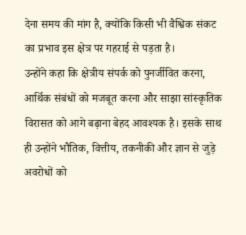देना समय की मांग है, क्योंकि किसी भी वैश्विक संकट का प्रभाव इस क्षेत्र पर गहराई से पड़ता है।
उन्होंने कहा कि क्षेत्रीय संपर्क को पुनर्जीवित करना, आर्थिक संबंधों को मजबूत करना और साझा सांस्कृतिक विरासत को आगे बढ़ाना बेहद आवश्यक है। इसके साथ ही उन्होंने भौतिक, वित्तीय, तकनीकी और ज्ञान से जुड़े अवरोधों को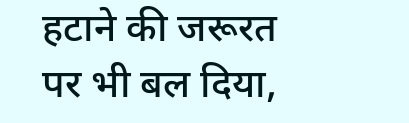हटाने की जरूरत पर भी बल दिया,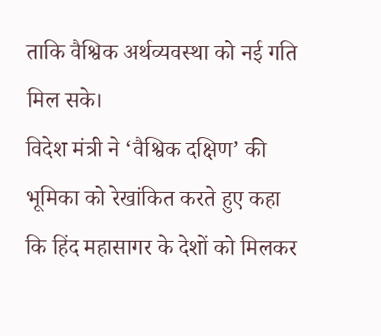ताकि वैश्विक अर्थव्यवस्था को नई गति मिल सके।
विदेश मंत्री ने ‘वैश्विक दक्षिण’ की भूमिका को रेखांकित करते हुए कहा कि हिंद महासागर के देशों को मिलकर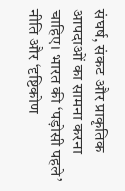संघर्ष, संकट और प्राकृतिक आपदाओं का सामना करना चाहिए। भारत की ‘पड़ोसी पहले’ नीति और ‘दृष्टिकोण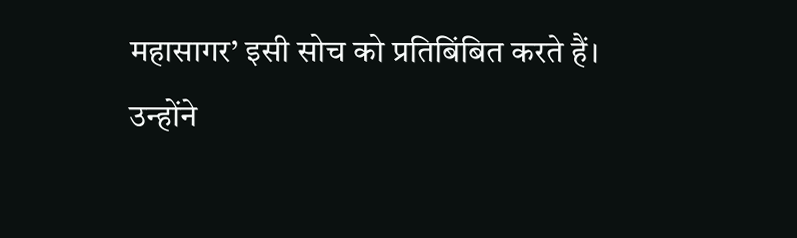महासागर’ इसी सोच को प्रतिबिंबित करते हैं।
उन्होंने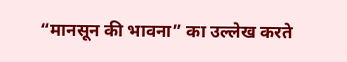“मानसून की भावना” का उल्लेख करते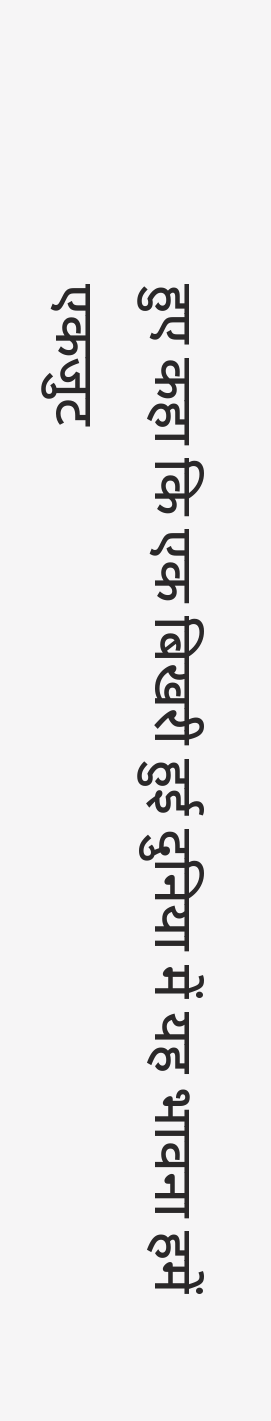हुए कहा कि एक बिखरी हुई दुनिया में यह भावना हमें एकजुट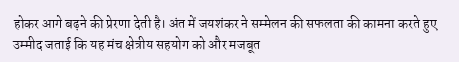होकर आगे बढ़ने की प्रेरणा देती है। अंत में जयशंकर ने सम्मेलन की सफलता की कामना करते हुए उम्मीद जताई कि यह मंच क्षेत्रीय सहयोग को और मजबूत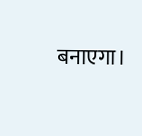बनाएगा।